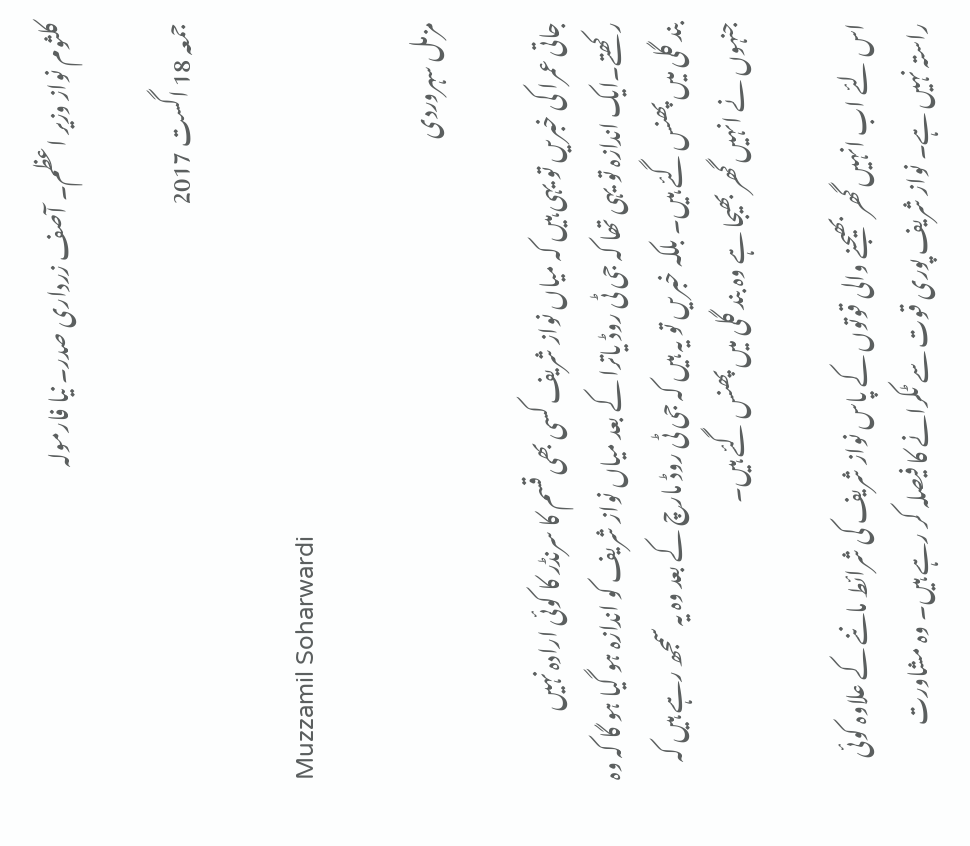کلثوم نواز وزیر اعظم۔ آصف زرداری صدر۔ نیا فارمولہ

جمعہ 18 اگست 2017

Muzzamil Soharwardi

مزمل سہروردی

جاتی عمرا کی خبریں تو یہی ہیں کہ میاں نواز شریف کسی بھی قسم کا سرنڈر کا کوئی ارادہ نہیں رکھتے۔ایک اندازہ تو یہی تھا کہ جی ٹی روڈ یاترا کے بعد میاں نواز شریف کو اندازہ ہو گیا ہو گا کہ وہ بند گلی میں پھنس گئے ہیں۔ بلکہ خبریں تو یہ ہیں کہ جی ٹی روڈ مارچ کے بعد وہ یہ سمجھ رہے ہیں کہ جنہوں نے انہیں گھر بھیجا ہے وہ بند گلی میں پھنس گئے ہیں۔

اس لئے اب انہیں گھر بھیجنے والی قوتوں کے پاس نواز شریف کی شرائط ماننے کے علاوہ کوئی راستہ نہیں ہے۔ نواز شریف پوری قوت سے ٹکرانے کا فیصلہ کر رہے ہیں۔ وہ مشاورت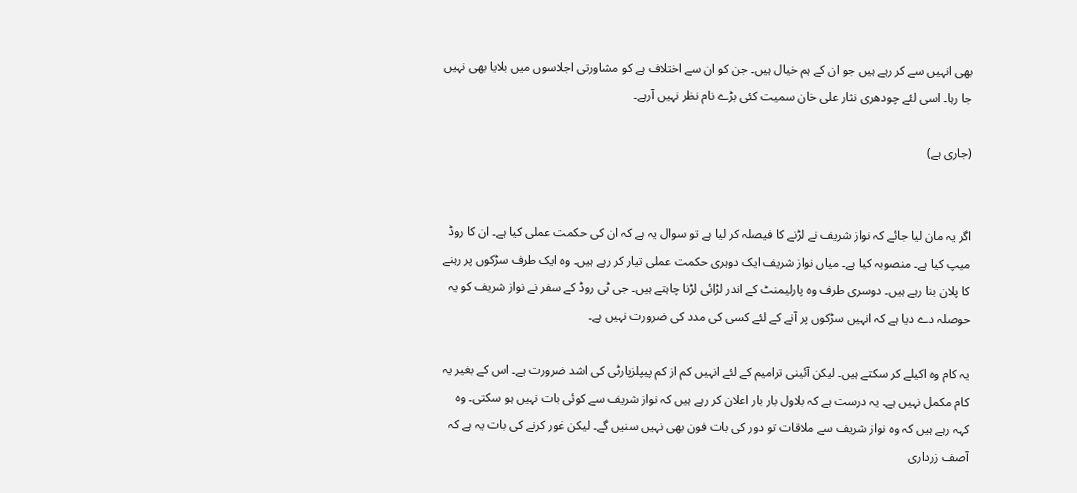بھی انہیں سے کر رہے ہیں جو ان کے ہم خیال ہیں۔ جن کو ان سے اختلاف ہے کو مشاورتی اجلاسوں میں بلایا بھی نہیں جا رہا۔ اسی لئے چودھری نثار علی خان سمیت کئی بڑے نام نظر نہیں آرہے۔

(جاری ہے)


اگر یہ مان لیا جائے کہ نواز شریف نے لڑنے کا فیصلہ کر لیا ہے تو سوال یہ ہے کہ ان کی حکمت عملی کیا ہے۔ ان کا روڈ میپ کیا ہے۔ منصوبہ کیا ہے۔ میاں نواز شریف ایک دوہری حکمت عملی تیار کر رہے ہیں۔ وہ ایک طرف سڑکوں پر رہنے کا پلان بنا رہے ہیں۔ دوسری طرف وہ پارلیمنٹ کے اندر لڑائی لڑنا چاہتے ہیں۔ جی ٹی روڈ کے سفر نے نواز شریف کو یہ حوصلہ دے دیا ہے کہ انہیں سڑکوں پر آنے کے لئے کسی کی مدد کی ضرورت نہیں ہے۔

یہ کام وہ اکیلے کر سکتے ہیں۔ لیکن آئینی ترامیم کے لئے انہیں کم از کم پیپلزپارٹی کی اشد ضرورت ہے۔ اس کے بغیر یہ کام مکمل نہیں ہے۔ یہ درست ہے کہ بلاول بار بار اعلان کر رہے ہیں کہ نواز شریف سے کوئی بات نہیں ہو سکتی۔ وہ کہہ رہے ہیں کہ وہ نواز شریف سے ملاقات تو دور کی بات فون بھی نہیں سنیں گے۔ لیکن غور کرنے کی بات یہ ہے کہ آصف زرداری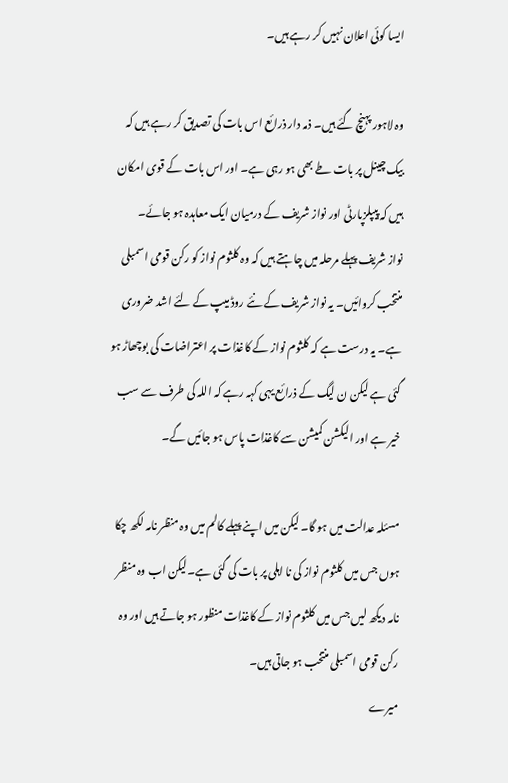ایسا کوئی اعلان نہیں کر رہے ہیں۔

وہ لاہور پہنچ گئے ہیں۔ ذمہ دار ذرائع اس بات کی تصدیق کر رہے ہیں کہ بیک چینل پر بات طے بھی ہو رہی ہے۔ اور اس بات کے قوی امکان ہیں کہ پیپلزپارٹی اور نواز شریف کے درمیان ایک معاہدہ ہو جائے۔
نواز شریف پہلے مرحلہ میں چاہتے ہیں کہ وہ کلثوم نواز کو رکن قومی اسمبلی منتخب کروائیں۔ یہ نواز شریف کے نئے روڈ میپ کے لئے اشد ضروری ہے۔ یہ درست ہے کہ کلثوم نواز کے کاغذات پر اعتراضات کی بوچھاڑ ہو گئی ہے لیکن ن لیگ کے ذرائع یہی کہہ رہے کہ اللہ کی طرف سے سب خیر ہے اور الیکشن کمیشن سے کاغذات پاس ہو جائیں گے۔

مسئلہ عدالت میں ہو گا۔ لیکن میں اپنے پہلے کالم میں وہ منظر نامہ لکھ چکا ہوں جس میں کلثوم نواز کی نا اہلی پر بات کی گئی ہے۔لیکن اب وہ منظر نامہ دیکھ لیں جس میں کلثوم نواز کے کاغذات منظور ہو جاتے ہیں اور وہ رکن قومی اسمبلی منتخب ہو جاتی ہیں۔
میرے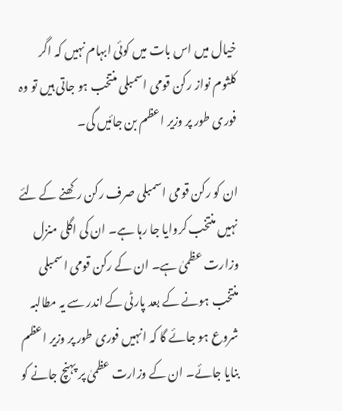خیال میں اس بات میں کوئی ابہام نہیں کہ اگر کلثوم نواز رکن قومی اسمبلی منتخب ہو جاتی ہیں تو وہ فوری طور پر وزیر اعظم بن جائیں گی۔

ان کو رکن قومی اسمبلی صرف رکن رکھنے کے لئے نہیں منتخب کروایا جا رہا ہے۔ ان کی اگلی منزل وزارت عظمیٰ ہے۔ ان کے رکن قومی اسمبلی منتخب ہونے کے بعد پارٹی کے اندر سے یہ مطالبہ شروع ہو جائے گا کہ انہیں فوری طور پر وزیر اعظم بنایا جائے۔ ان کے وزارت عظمیٰ پر پہنچ جانے کو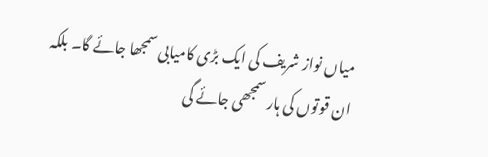میاں نواز شریف کی ایک بڑی کامیابی سمجھا جائے گا۔ بلکہ ان قوتوں کی ہار سمجھی جائے گی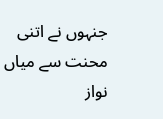جنہوں نے اتنی محنت سے میاں نواز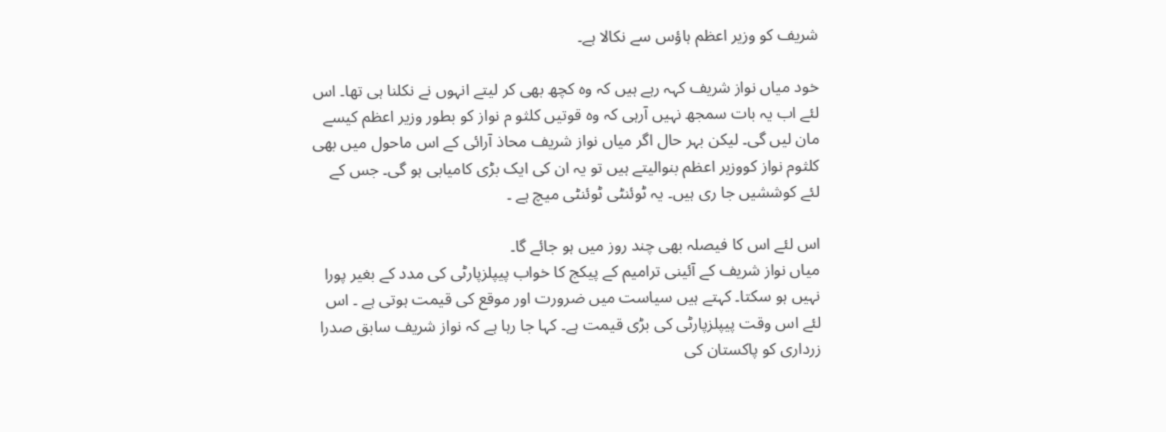شریف کو وزیر اعظم ہاؤس سے نکالا ہے۔

خود میاں نواز شریف کہہ رہے ہیں کہ وہ کچھ بھی کر لیتے انہوں نے نکلنا ہی تھا۔ اس لئے اب یہ بات سمجھ نہیں آرہی کہ وہ قوتیں کلثو م نواز کو بطور وزیر اعظم کیسے مان لیں گی۔ لیکن بہر حال اگر میاں نواز شریف محاذ آرائی کے اس ماحول میں بھی کلثوم نواز کووزیر اعظم بنوالیتے ہیں تو یہ ان کی ایک بڑی کامیابی ہو گی۔ جس کے لئے کوششیں جا ری ہیں۔ یہ ٹوئنٹی ٹوئنٹی میچ ہے ۔

اس لئے اس کا فیصلہ بھی چند روز میں ہو جائے گا۔
میاں نواز شریف کے آئینی ترامیم کے پیکج کا خواب پیپلزپارٹی کی مدد کے بغیر پورا نہیں ہو سکتا۔ کہتے ہیں سیاست میں ضرورت اور موقع کی قیمت ہوتی ہے ۔ اس لئے اس وقت پیپلزپارٹی کی بڑی قیمت ہے۔ کہا جا رہا ہے کہ نواز شریف سابق صدرا زرداری کو پاکستان کی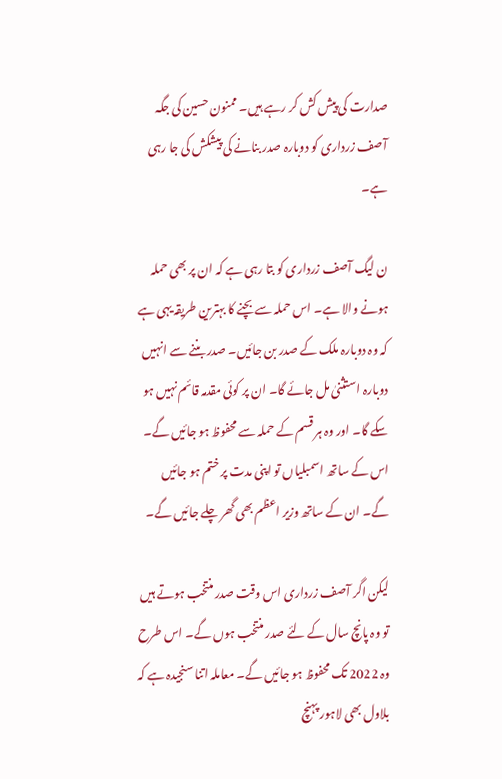صدارت کی پیش کش کر رہے ہیں۔ ممنون حسین کی جگہ آصف زرداری کو دوبارہ صدر بنانے کی پیشکش کی جا رہی ہے۔

ن لیگ آصف زرداری کو بتا رہی ہے کہ ان پر بھی حملہ ہونے والا ہے۔ اس حملہ سے بچنے کا بہترین طریقہ یہی ہے کہ وہ دوبارہ ملک کے صدر بن جائیں۔ صدر بننے سے انہیں دوبارہ استثنیٰ مل جائے گا۔ ان پر کوئی مقدمہ قائم نہیں ہو سکے گا۔ اور وہ ہر قسم کے حملہ سے محفوظ ہو جائیں گے۔ اس کے ساتھ اسمبلیاں تو اپنی مدت پر ختم ہو جائیں گے۔ ان کے ساتھ وزیر اعظم بھی گھر چلے جائیں گے۔

لیکن اگر آصف زرداری اس وقت صدر منتخب ہوتے ہیں تو وہ پانچ سال کے لئے صدر منتخب ہوں گے۔ اس طرح وہ 2022 تک محفوظ ہو جائیں گے۔ معاملہ اتنا سنجیدہ ہے کہ بلاول بھی لاہور پہنچ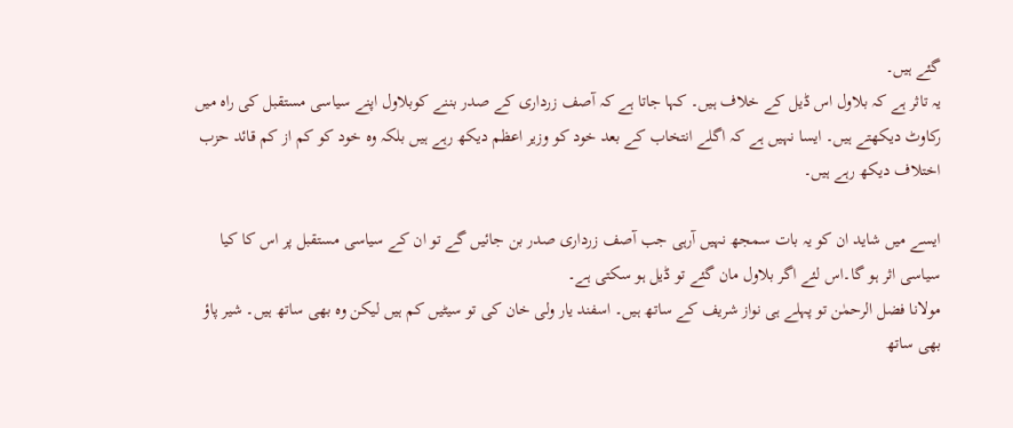گئے ہیں۔
یہ تاثر ہے کہ بلاول اس ڈیل کے خلاف ہیں۔ کہا جاتا ہے کہ آصف زرداری کے صدر بننے کوبلاول اپنے سیاسی مستقبل کی راہ میں رکاوٹ دیکھتے ہیں۔ ایسا نہیں ہے کہ اگلے انتخاب کے بعد خود کو وزیر اعظم دیکھ رہے ہیں بلکہ وہ خود کو کم از کم قائد حزب اختلاف دیکھ رہے ہیں۔

ایسے میں شاید ان کو یہ بات سمجھ نہیں آرہی جب آصف زرداری صدر بن جائیں گے تو ان کے سیاسی مستقبل پر اس کا کیا سیاسی اثر ہو گا۔اس لئے اگر بلاول مان گئے تو ڈیل ہو سکتی ہے۔
مولانا فضل الرحمٰن تو پہلے ہی نواز شریف کے ساتھ ہیں۔ اسفند یار ولی خان کی تو سیٹیں کم ہیں لیکن وہ بھی ساتھ ہیں۔ شیر پاؤ بھی ساتھ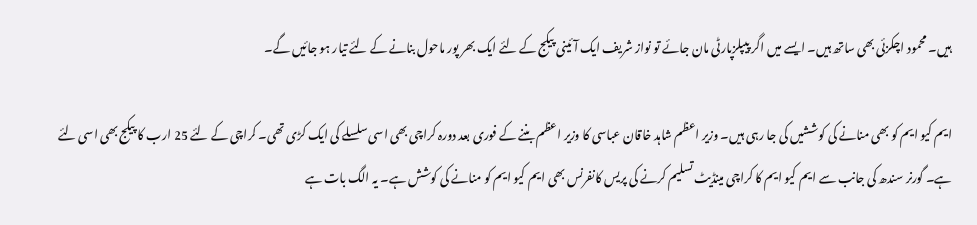ہیں۔ محمود اچکزئی بھی ساتھ ہیں۔ ایسے میں اگر پیپلزپارٹی مان جائے تو نواز شریف ایک آئینی پیکج کے لئے ایک بھر پور ماحول بنانے کے لئے تیار ہو جائیں گے۔

ایم کیو ایم کو بھی منانے کی کوششیں کی جا رہی ہیں۔ وزیر اعظم شاہد خاقان عباسی کا وزیر اعظم بننے کے فوری بعد دورہ کراچی بھی اسی سلسلے کی ایک کڑی تھی۔ کراچی کے لئے 25 ارب کا پیکج بھی اسی لئے ہے۔ گورنر سندھ کی جانب سے ایم کیو ایم کا کراچی مینڈیٹ تسلیم کرنے کی پریس کانفرنس بھی ایم کیو ایم کو منانے کی کوشش ہے۔ یہ الگ بات ہے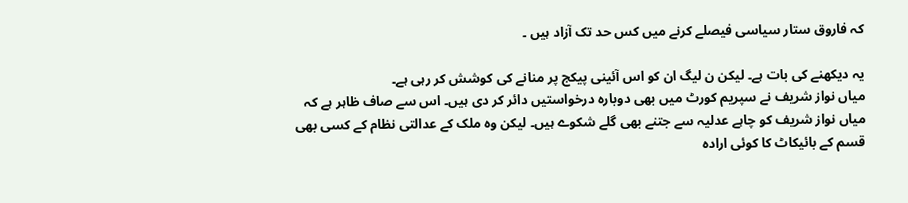کہ فاروق ستار سیاسی فیصلے کرنے میں کس حد تک آزاد ہیں ۔

یہ دیکھنے کی بات ہے۔ لیکن ن لیگ ان کو اس آئینی پیکج پر منانے کی کوشش کر رہی ہے۔
میاں نواز شریف نے سپریم کورٹ میں بھی دوبارہ درخواستیں دائر کر دی ہیں۔ اس سے صاف ظاہر ہے کہ میاں نواز شریف کو چاہے عدلیہ سے جتنے بھی گلے شکوے ہیں۔ لیکن وہ ملک کے عدالتی نظام کے کسی بھی قسم کے بائیکاٹ کا کوئی ارادہ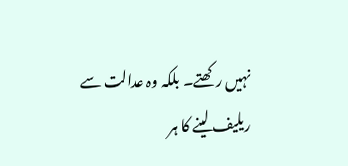نہیں رکھتے۔ بلکہ وہ عدالت سے ریلیف لینے کا ہر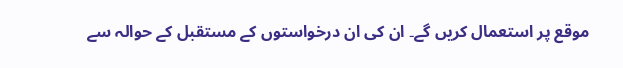موقع پر استعمال کریں گے۔ ان کی ان درخواستوں کے مستقبل کے حوالہ سے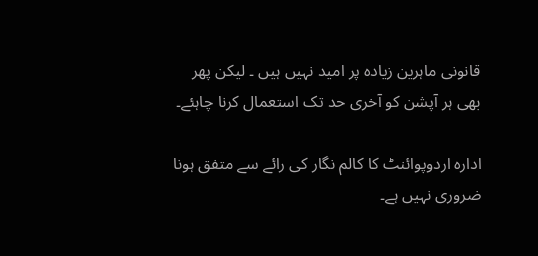قانونی ماہرین زیادہ پر امید نہیں ہیں ۔ لیکن پھر بھی ہر آپشن کو آخری حد تک استعمال کرنا چاہئے۔

ادارہ اردوپوائنٹ کا کالم نگار کی رائے سے متفق ہونا ضروری نہیں ہے۔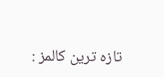تازہ ترین کالمز :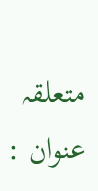متعلقہ عنوان :